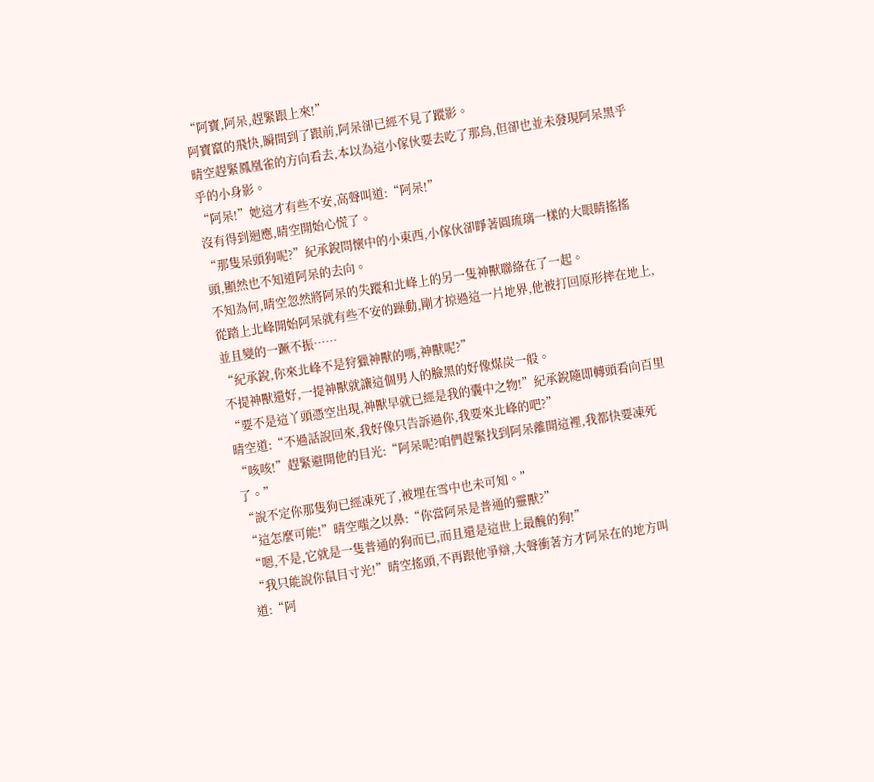“阿寶,阿呆,趕緊跟上來!”
阿寶竄的飛快,瞬間到了跟前,阿呆卻已經不見了蹤影。
晴空趕緊鳳凰雀的方向看去,本以為這小傢伙要去吃了那鳥,但卻也並未發現阿呆黑乎乎的小身影。
“阿呆!”她這才有些不安,高聲叫道:“阿呆!”
沒有得到迴應,晴空開始心慌了。
“那隻呆頭狗呢?”紀承銳問懷中的小東西,小傢伙卻睜著圓琉璃一樣的大眼睛搖搖頭,顯然也不知道阿呆的去向。
不知為何,晴空忽然將阿呆的失蹤和北峰上的另一隻神獸聯絡在了一起。
從踏上北峰開始阿呆就有些不安的躁動,剛才掠過這一片地界,他被打回原形摔在地上,並且變的一蹶不振……
“紀承銳,你來北峰不是狩獵神獸的嗎,神獸呢?”
不提神獸還好,一提神獸就讓這個男人的臉黑的好像煤炭一般。
“要不是這丫頭憑空出現,神獸早就已經是我的囊中之物!”紀承銳隨即轉頭看向百里晴空道:“不過話說回來,我好像只告訴過你,我要來北峰的吧?”
“咳咳!”趕緊避開他的目光:“阿呆呢?咱們趕緊找到阿呆離開這裡,我都快要凍死了。”
“說不定你那隻狗已經凍死了,被埋在雪中也未可知。”
“這怎麼可能!”晴空嗤之以鼻:“你當阿呆是普通的靈獸?”
“嗯,不是,它就是一隻普通的狗而已,而且還是這世上最醜的狗!”
“我只能說你鼠目寸光!”晴空搖頭,不再跟他爭辯,大聲衝著方才阿呆在的地方叫道:“阿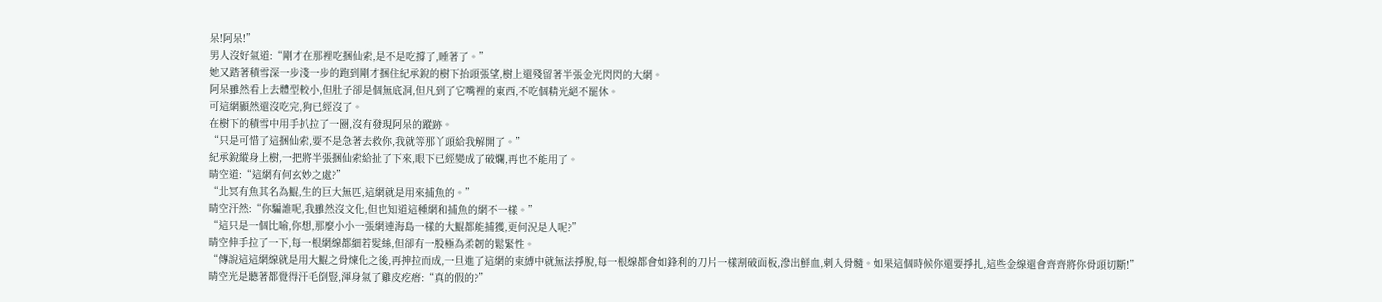呆!阿呆!”
男人沒好氣道:“剛才在那裡吃捆仙索,是不是吃撐了,睡著了。”
她又踏著積雪深一步淺一步的跑到剛才捆住紀承銳的樹下抬頭張望,樹上還殘留著半張金光閃閃的大網。
阿呆雖然看上去體型較小,但肚子卻是個無底洞,但凡到了它嘴裡的東西,不吃個精光絕不罷休。
可這網顯然還沒吃完,狗已經沒了。
在樹下的積雪中用手扒拉了一圈,沒有發現阿呆的蹤跡。
“只是可惜了這捆仙索,要不是急著去救你,我就等那丫頭給我解開了。”
紀承銳縱身上樹,一把將半張捆仙索給扯了下來,眼下已經變成了破爛,再也不能用了。
晴空道:“這網有何玄妙之處?”
“北冥有魚其名為鯤,生的巨大無匹,這網就是用來捕魚的。”
晴空汗然:“你騙誰呢,我雖然沒文化,但也知道這種網和捕魚的網不一樣。”
“這只是一個比喻,你想,那麼小小一張網連海島一樣的大鯤都能捕獲,更何況是人呢?”
晴空伸手拉了一下,每一根網線都細若髮絲,但卻有一股極為柔韌的鬆緊性。
“傳說這這網線就是用大鯤之骨煉化之後,再抻拉而成,一旦進了這網的束縛中就無法掙脫,每一根線都會如鋒利的刀片一樣割破面板,滲出鮮血,刺入骨髓。如果這個時候你還要掙扎,這些金線還會齊齊將你骨頭切斷!”
晴空光是聽著都覺得汗毛倒豎,渾身氣了雞皮疙瘩:“真的假的?”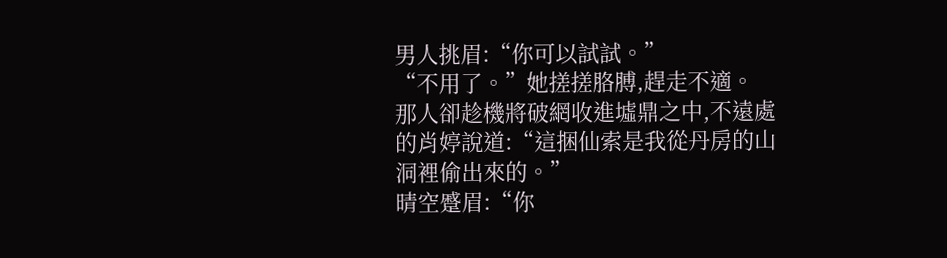男人挑眉:“你可以試試。”
“不用了。”她搓搓胳膊,趕走不適。
那人卻趁機將破網收進墟鼎之中,不遠處的肖婷說道:“這捆仙索是我從丹房的山洞裡偷出來的。”
晴空蹙眉:“你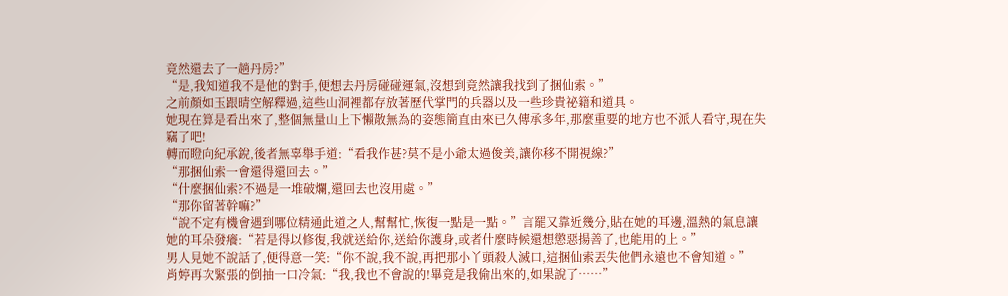竟然還去了一趟丹房?”
“是,我知道我不是他的對手,便想去丹房碰碰運氣,沒想到竟然讓我找到了捆仙索。”
之前顏如玉跟晴空解釋過,這些山洞裡都存放著歷代掌門的兵器以及一些珍貴祕籍和道具。
她現在算是看出來了,整個無量山上下懶散無為的姿態簡直由來已久傳承多年,那麼重要的地方也不派人看守,現在失竊了吧!
轉而瞪向紀承銳,後者無辜舉手道:“看我作甚?莫不是小爺太過俊美,讓你移不開視線?”
“那捆仙索一會還得還回去。”
“什麼捆仙索?不過是一堆破爛,還回去也沒用處。”
“那你留著幹嘛?”
“說不定有機會遇到哪位精通此道之人,幫幫忙,恢復一點是一點。”言罷又靠近幾分,貼在她的耳邊,溫熱的氣息讓她的耳朵發癢:“若是得以修復,我就送給你,送給你護身,或者什麼時候還想懲惡揚善了,也能用的上。”
男人見她不說話了,便得意一笑:“你不說,我不說,再把那小丫頭殺人滅口,這捆仙索丟失他們永遠也不會知道。”
肖婷再次緊張的倒抽一口冷氣:“我,我也不會說的!畢竟是我偷出來的,如果說了……”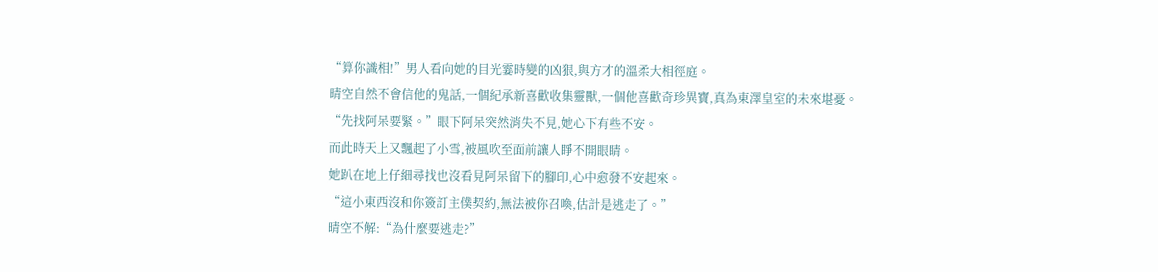“算你識相!”男人看向她的目光霎時變的凶狠,與方才的溫柔大相徑庭。
晴空自然不會信他的鬼話,一個紀承新喜歡收集靈獸,一個他喜歡奇珍異寶,真為東澤皇室的未來堪憂。
“先找阿呆要緊。”眼下阿呆突然消失不見,她心下有些不安。
而此時天上又飄起了小雪,被風吹至面前讓人睜不開眼睛。
她趴在地上仔細尋找也沒看見阿呆留下的腳印,心中愈發不安起來。
“這小東西沒和你簽訂主僕契約,無法被你召喚,估計是逃走了。”
晴空不解:“為什麼要逃走?”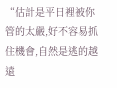“估計是平日裡被你管的太嚴,好不容易抓住機會,自然是逃的越遠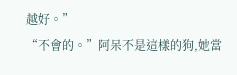越好。”
“不會的。”阿呆不是這樣的狗,她當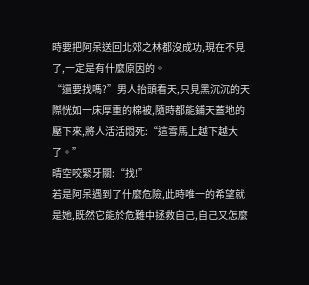時要把阿呆送回北郊之林都沒成功,現在不見了,一定是有什麼原因的。
“還要找嗎?”男人抬頭看天,只見黑沉沉的天際恍如一床厚重的棉被,隨時都能鋪天蓋地的壓下來,將人活活悶死:“這雪馬上越下越大了。”
晴空咬緊牙關:“找!”
若是阿呆遇到了什麼危險,此時唯一的希望就是她,既然它能於危難中拯救自己,自己又怎麼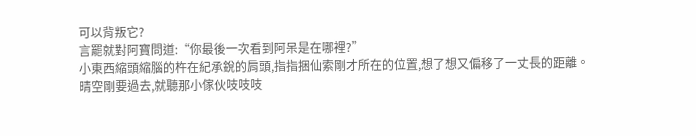可以背叛它?
言罷就對阿寶問道:“你最後一次看到阿呆是在哪裡?”
小東西縮頭縮腦的杵在紀承銳的肩頭,指指捆仙索剛才所在的位置,想了想又偏移了一丈長的距離。
晴空剛要過去,就聽那小傢伙吱吱吱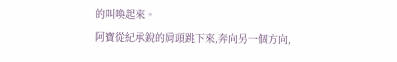的叫喚起來。
阿寶從紀承銳的肩頭跳下來,奔向另一個方向,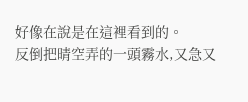好像在說是在這裡看到的。
反倒把晴空弄的一頭霧水,又急又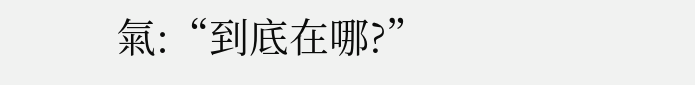氣:“到底在哪?”